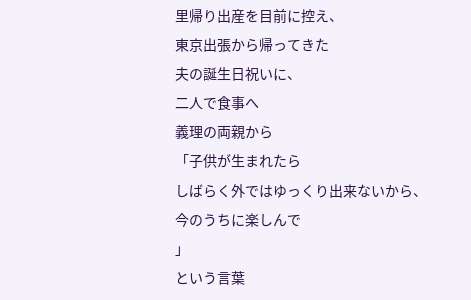里帰り出産を目前に控え、
東京出張から帰ってきた
夫の誕生日祝いに、
二人で食事へ
義理の両親から
「子供が生まれたら
しばらく外ではゆっくり出来ないから、
今のうちに楽しんで
」
という言葉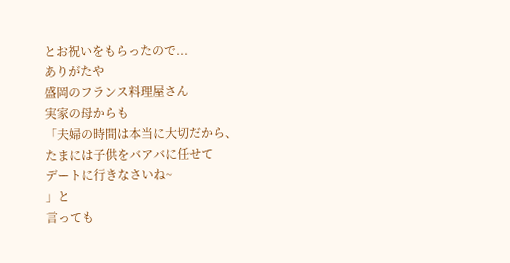とお祝いをもらったので...
ありがたや
盛岡のフランス料理屋さん
実家の母からも
「夫婦の時間は本当に大切だから、
たまには子供をバアバに任せて
デートに行きなさいね~
」と
言っても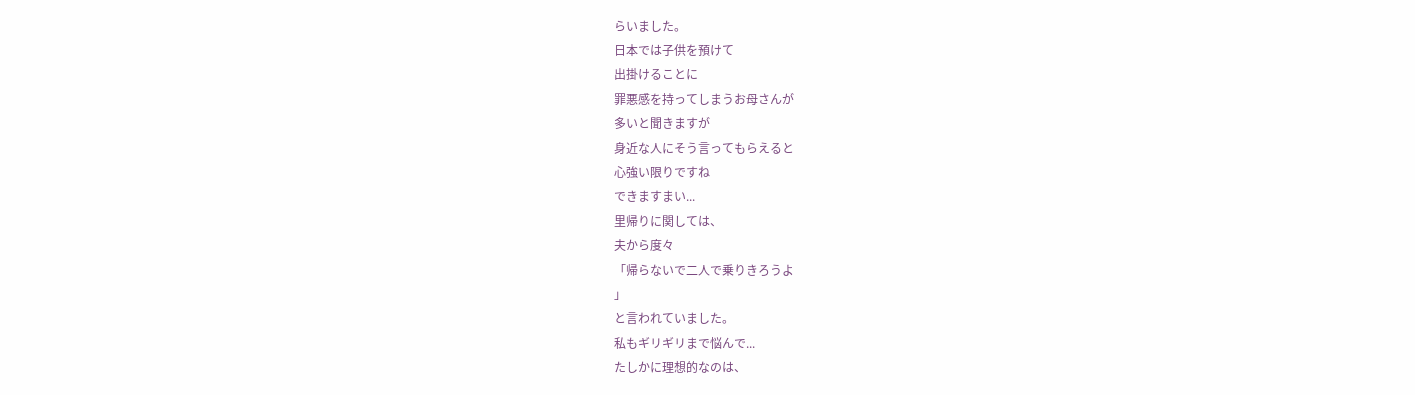らいました。
日本では子供を預けて
出掛けることに
罪悪感を持ってしまうお母さんが
多いと聞きますが
身近な人にそう言ってもらえると
心強い限りですね
できますまい...
里帰りに関しては、
夫から度々
「帰らないで二人で乗りきろうよ
」
と言われていました。
私もギリギリまで悩んで...
たしかに理想的なのは、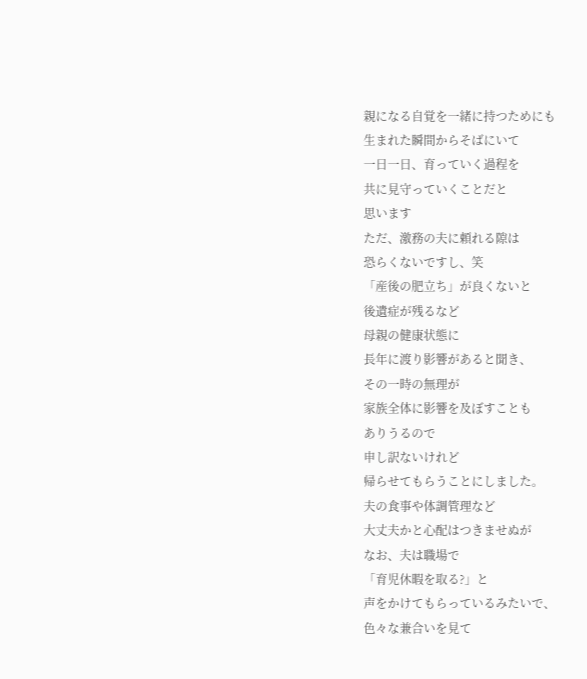親になる自覚を一緒に持つためにも
生まれた瞬間からそばにいて
一日一日、育っていく過程を
共に見守っていくことだと
思います
ただ、激務の夫に頼れる隙は
恐らくないですし、笑
「産後の肥立ち」が良くないと
後遺症が残るなど
母親の健康状態に
長年に渡り影響があると聞き、
その一時の無理が
家族全体に影響を及ぼすことも
ありうるので
申し訳ないけれど
帰らせてもらうことにしました。
夫の食事や体調管理など
大丈夫かと心配はつきませぬが
なお、夫は職場で
「育児休暇を取る?」と
声をかけてもらっているみたいで、
色々な兼合いを見て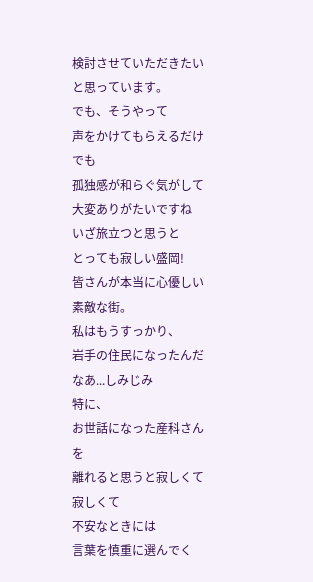検討させていただきたいと思っています。
でも、そうやって
声をかけてもらえるだけでも
孤独感が和らぐ気がして
大変ありがたいですね
いざ旅立つと思うと
とっても寂しい盛岡!
皆さんが本当に心優しい素敵な街。
私はもうすっかり、
岩手の住民になったんだなあ...しみじみ
特に、
お世話になった産科さんを
離れると思うと寂しくて寂しくて
不安なときには
言葉を慎重に選んでく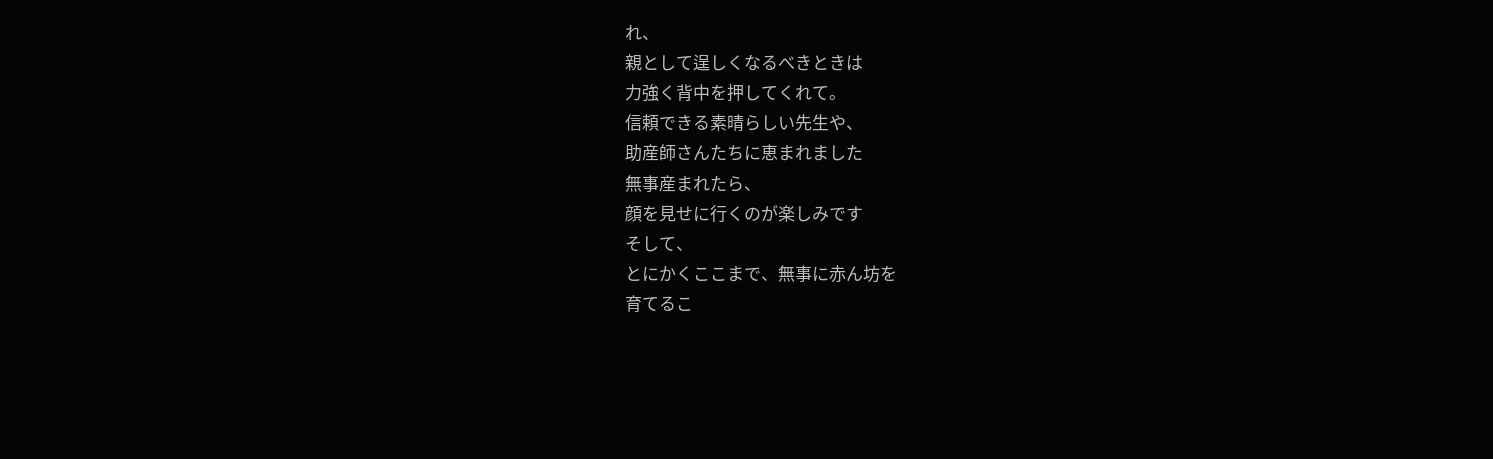れ、
親として逞しくなるべきときは
力強く背中を押してくれて。
信頼できる素晴らしい先生や、
助産師さんたちに恵まれました
無事産まれたら、
顔を見せに行くのが楽しみです
そして、
とにかくここまで、無事に赤ん坊を
育てるこ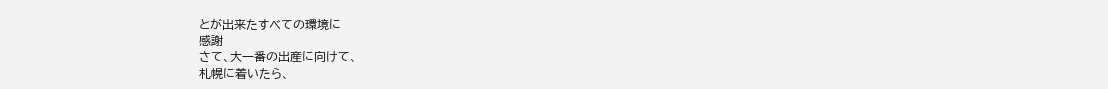とが出来たすべての環境に
感謝
さて、大一番の出産に向けて、
札幌に着いたら、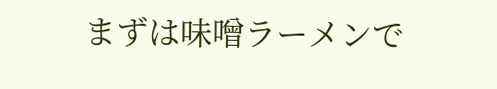まずは味噌ラーメンで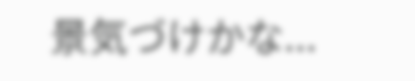景気づけかな...